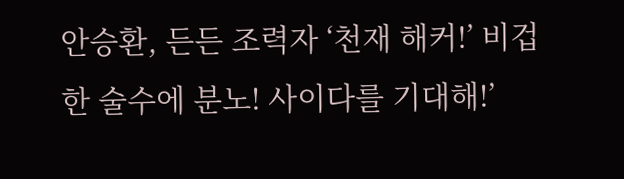안승환, 든든 조력자 ‘천재 해커!’ 비겁한 술수에 분노! 사이다를 기대해!’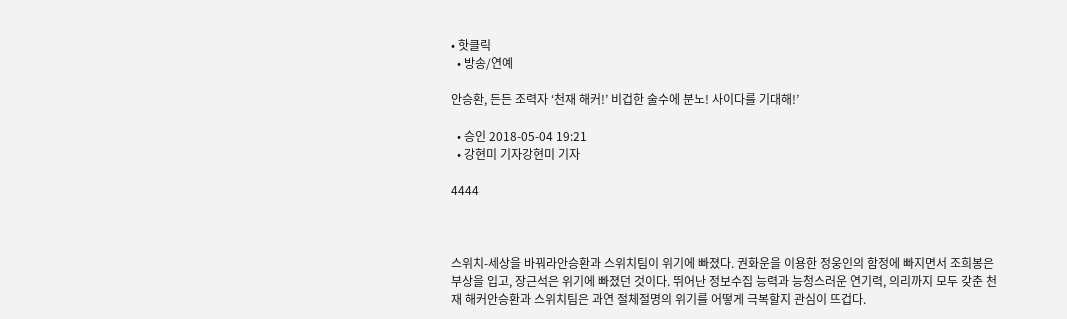• 핫클릭
  • 방송/연예

안승환, 든든 조력자 ‘천재 해커!’ 비겁한 술수에 분노! 사이다를 기대해!’

  • 승인 2018-05-04 19:21
  • 강현미 기자강현미 기자

4444



스위치-세상을 바꿔라안승환과 스위치팀이 위기에 빠졌다. 권화운을 이용한 정웅인의 함정에 빠지면서 조희봉은 부상을 입고, 장근석은 위기에 빠졌던 것이다. 뛰어난 정보수집 능력과 능청스러운 연기력, 의리까지 모두 갖춘 천재 해커안승환과 스위치팀은 과연 절체절명의 위기를 어떻게 극복할지 관심이 뜨겁다.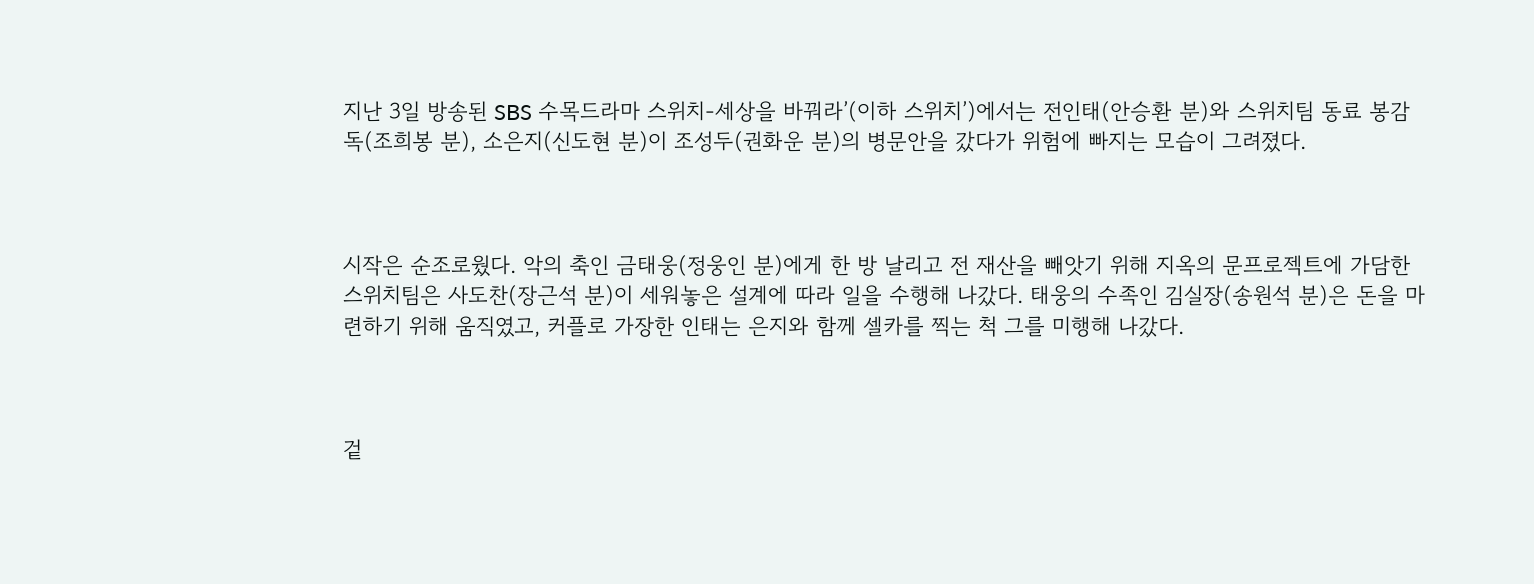지난 3일 방송된 SBS 수목드라마 스위치-세상을 바꿔라’(이하 스위치’)에서는 전인태(안승환 분)와 스위치팀 동료 봉감독(조희봉 분), 소은지(신도현 분)이 조성두(권화운 분)의 병문안을 갔다가 위험에 빠지는 모습이 그려졌다.



시작은 순조로웠다. 악의 축인 금태웅(정웅인 분)에게 한 방 날리고 전 재산을 빼앗기 위해 지옥의 문프로젝트에 가담한 스위치팀은 사도찬(장근석 분)이 세워놓은 설계에 따라 일을 수행해 나갔다. 태웅의 수족인 김실장(송원석 분)은 돈을 마련하기 위해 움직였고, 커플로 가장한 인태는 은지와 함께 셀카를 찍는 척 그를 미행해 나갔다.



겉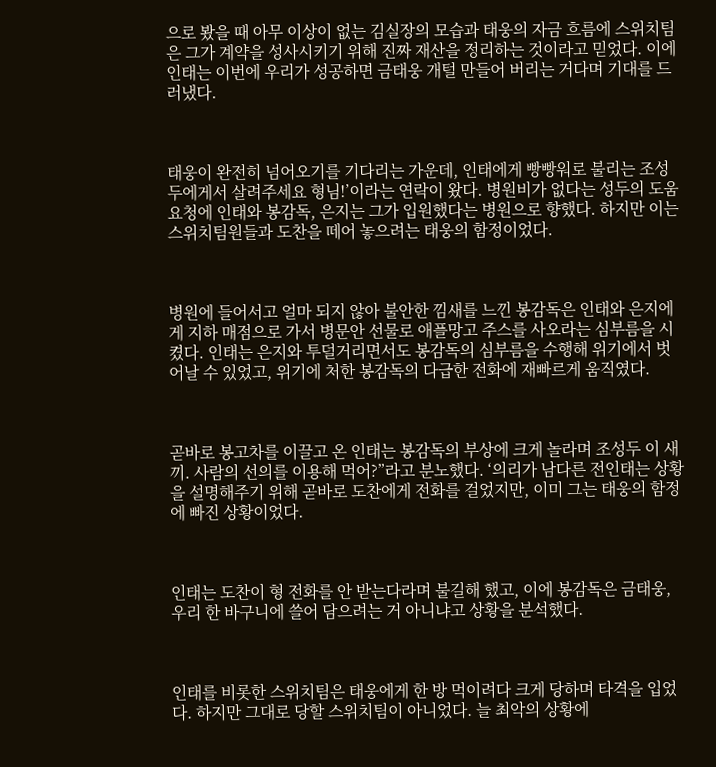으로 봤을 때 아무 이상이 없는 김실장의 모습과 태웅의 자금 흐름에 스위치팀은 그가 계약을 성사시키기 위해 진짜 재산을 정리하는 것이라고 믿었다. 이에 인태는 이번에 우리가 성공하면 금태웅 개털 만들어 버리는 거다며 기대를 드러냈다.



태웅이 완전히 넘어오기를 기다리는 가운데, 인태에게 빵빵워로 불리는 조성두에게서 살려주세요 형님!’이라는 연락이 왔다. 병원비가 없다는 성두의 도움 요청에 인태와 봉감독, 은지는 그가 입원했다는 병원으로 향했다. 하지만 이는 스위치팀원들과 도찬을 떼어 놓으려는 태웅의 함정이었다.



병원에 들어서고 얼마 되지 않아 불안한 낌새를 느낀 봉감독은 인태와 은지에게 지하 매점으로 가서 병문안 선물로 애플망고 주스를 사오라는 심부름을 시켰다. 인태는 은지와 투덜거리면서도 봉감독의 심부름을 수행해 위기에서 벗어날 수 있었고, 위기에 처한 봉감독의 다급한 전화에 재빠르게 움직였다.



곧바로 봉고차를 이끌고 온 인태는 봉감독의 부상에 크게 놀라며 조성두 이 새끼. 사람의 선의를 이용해 먹어?”라고 분노했다. ‘의리가 남다른 전인태는 상황을 설명해주기 위해 곧바로 도찬에게 전화를 걸었지만, 이미 그는 태웅의 함정에 빠진 상황이었다.



인태는 도찬이 형 전화를 안 받는다라며 불길해 했고, 이에 봉감독은 금태웅, 우리 한 바구니에 쓸어 담으려는 거 아니냐고 상황을 분석했다.



인태를 비롯한 스위치팀은 태웅에게 한 방 먹이려다 크게 당하며 타격을 입었다. 하지만 그대로 당할 스위치팀이 아니었다. 늘 최악의 상황에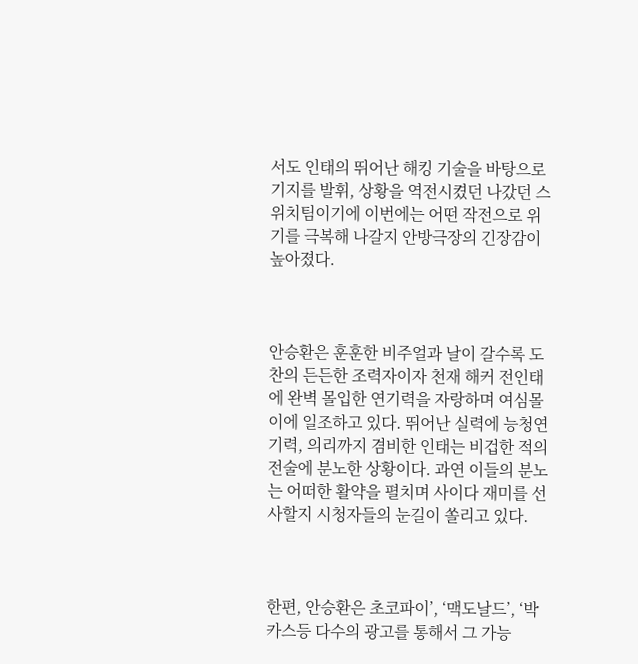서도 인태의 뛰어난 해킹 기술을 바탕으로 기지를 발휘, 상황을 역전시켰던 나갔던 스위치팀이기에 이번에는 어떤 작전으로 위기를 극복해 나갈지 안방극장의 긴장감이 높아졌다.



안승환은 훈훈한 비주얼과 날이 갈수록 도찬의 든든한 조력자이자 천재 해커 전인태에 완벽 몰입한 연기력을 자랑하며 여심몰이에 일조하고 있다. 뛰어난 실력에 능청연기력, 의리까지 겸비한 인태는 비겁한 적의 전술에 분노한 상황이다. 과연 이들의 분노는 어떠한 활약을 펼치며 사이다 재미를 선사할지 시청자들의 눈길이 쏠리고 있다.



한편, 안승환은 초코파이’, ‘맥도날드’, ‘박카스등 다수의 광고를 통해서 그 가능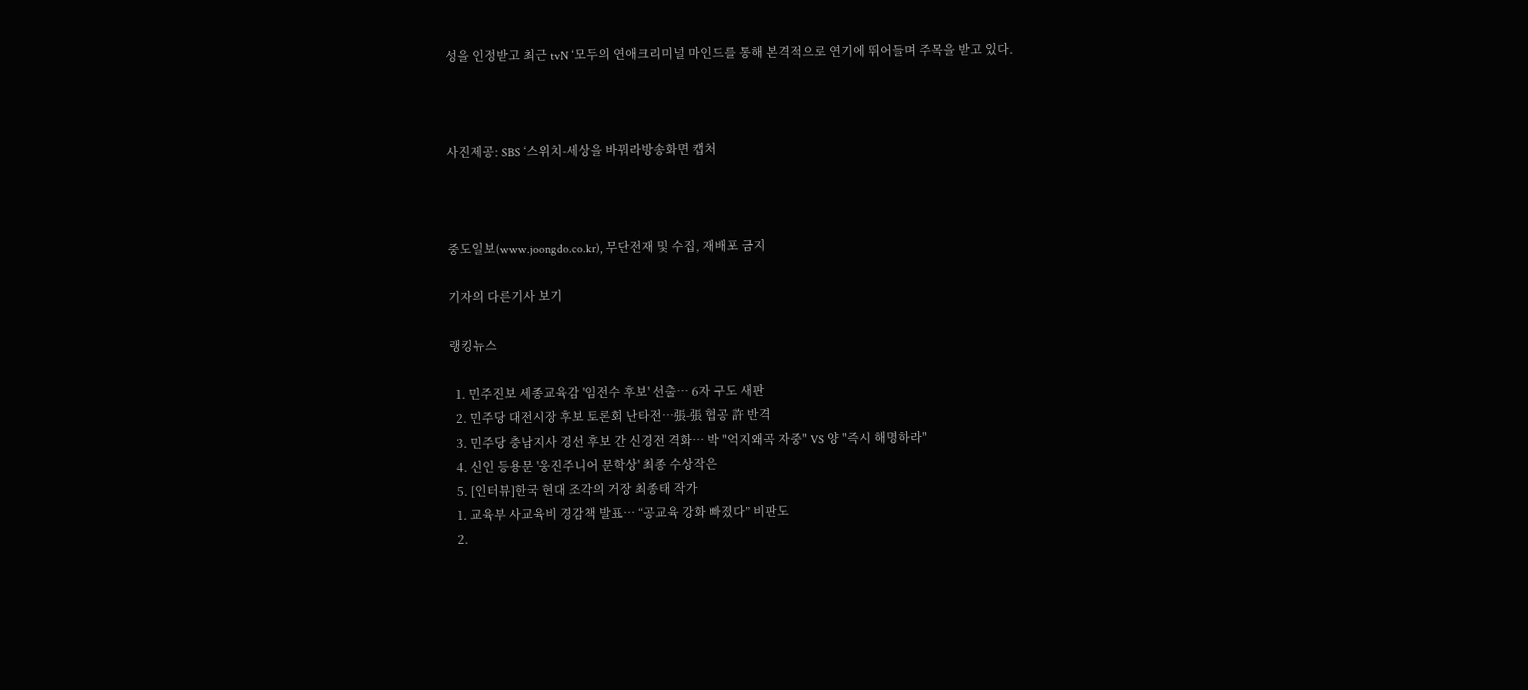성을 인정받고 최근 tvN ‘모두의 연애크리미널 마인드를 통해 본격적으로 연기에 뛰어들며 주목을 받고 있다.



사진제공: SBS ‘스위치-세상을 바꿔라방송화면 캡처



중도일보(www.joongdo.co.kr), 무단전재 및 수집, 재배포 금지

기자의 다른기사 보기

랭킹뉴스

  1. 민주진보 세종교육감 '임전수 후보' 선출… 6자 구도 새판
  2. 민주당 대전시장 후보 토론회 난타전…張-張 협공 許 반격
  3. 민주당 충남지사 경선 후보 간 신경전 격화… 박 "억지왜곡 자중" VS 양 "즉시 해명하라"
  4. 신인 등용문 '웅진주니어 문학상' 최종 수상작은
  5. [인터뷰]한국 현대 조각의 거장 최종태 작가
  1. 교육부 사교육비 경감책 발표… “공교육 강화 빠졌다” 비판도
  2.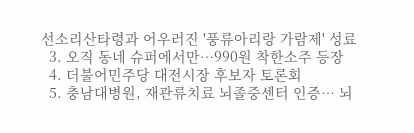선소리산타령과 어우러진 '풍류아리랑 가람제' 성료
  3. 오직 동네 슈퍼에서만…990원 착한소주 등장
  4. 더불어민주당 대전시장 후보자 토론회
  5. 충남대병원, 재관류치료 뇌졸중센터 인증… 뇌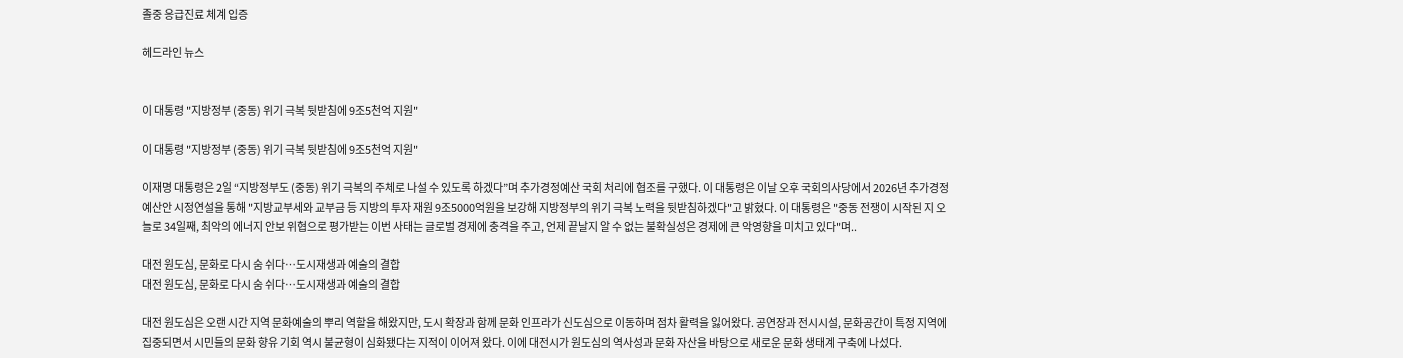졸중 응급진료 체계 입증

헤드라인 뉴스


이 대통령 "지방정부 (중동) 위기 극복 뒷받침에 9조5천억 지원"

이 대통령 "지방정부 (중동) 위기 극복 뒷받침에 9조5천억 지원"

이재명 대통령은 2일 “지방정부도 (중동) 위기 극복의 주체로 나설 수 있도록 하겠다”며 추가경정예산 국회 처리에 협조를 구했다. 이 대통령은 이날 오후 국회의사당에서 2026년 추가경정예산안 시정연설을 통해 "지방교부세와 교부금 등 지방의 투자 재원 9조5000억원을 보강해 지방정부의 위기 극복 노력을 뒷받침하겠다"고 밝혔다. 이 대통령은 "중동 전쟁이 시작된 지 오늘로 34일째, 최악의 에너지 안보 위협으로 평가받는 이번 사태는 글로벌 경제에 충격을 주고, 언제 끝날지 알 수 없는 불확실성은 경제에 큰 악영향을 미치고 있다"며..

대전 원도심, 문화로 다시 숨 쉬다…도시재생과 예술의 결합
대전 원도심, 문화로 다시 숨 쉬다…도시재생과 예술의 결합

대전 원도심은 오랜 시간 지역 문화예술의 뿌리 역할을 해왔지만, 도시 확장과 함께 문화 인프라가 신도심으로 이동하며 점차 활력을 잃어왔다. 공연장과 전시시설, 문화공간이 특정 지역에 집중되면서 시민들의 문화 향유 기회 역시 불균형이 심화됐다는 지적이 이어져 왔다. 이에 대전시가 원도심의 역사성과 문화 자산을 바탕으로 새로운 문화 생태계 구축에 나섰다.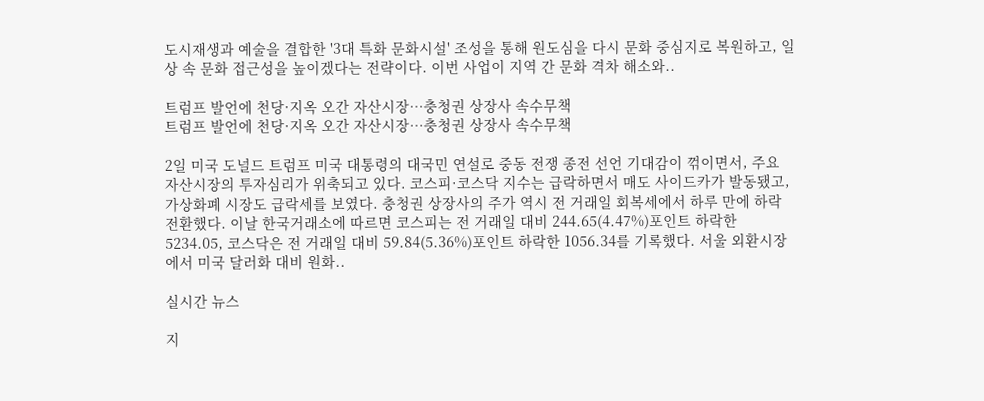도시재생과 예술을 결합한 '3대 특화 문화시설' 조성을 통해 원도심을 다시 문화 중심지로 복원하고, 일상 속 문화 접근성을 높이겠다는 전략이다. 이번 사업이 지역 간 문화 격차 해소와..

트럼프 발언에 천당·지옥 오간 자산시장…충청권 상장사 속수무책
트럼프 발언에 천당·지옥 오간 자산시장…충청권 상장사 속수무책

2일 미국 도널드 트럼프 미국 대통령의 대국민 연설로 중동 전쟁 종전 선언 기대감이 꺾이면서, 주요 자산시장의 투자심리가 위축되고 있다. 코스피·코스닥 지수는 급락하면서 매도 사이드카가 발동됐고, 가상화폐 시장도 급락세를 보였다. 충청권 상장사의 주가 역시 전 거래일 회복세에서 하루 만에 하락 전환했다. 이날 한국거래소에 따르면 코스피는 전 거래일 대비 244.65(4.47%)포인트 하락한 5234.05, 코스닥은 전 거래일 대비 59.84(5.36%)포인트 하락한 1056.34를 기록했다. 서울 외환시장에서 미국 달러화 대비 원화..

실시간 뉴스

지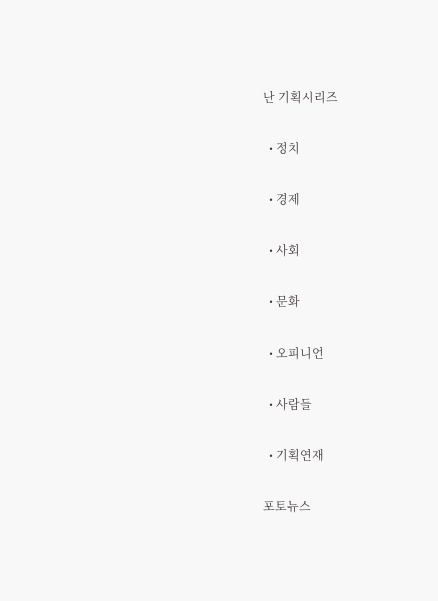난 기획시리즈

  • 정치

  • 경제

  • 사회

  • 문화

  • 오피니언

  • 사람들

  • 기획연재

포토뉴스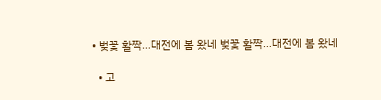• 벚꽃 활짝…대전에 봄 왔네 벚꽃 활짝…대전에 봄 왔네

  • 고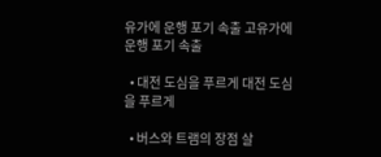유가에 운행 포기 속출 고유가에 운행 포기 속출

  • 대전 도심을 푸르게 대전 도심을 푸르게

  • 버스와 트램의 장점 살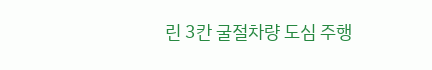린 3칸 굴절차량 도심 주행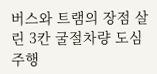버스와 트램의 장점 살린 3칸 굴절차량 도심 주행